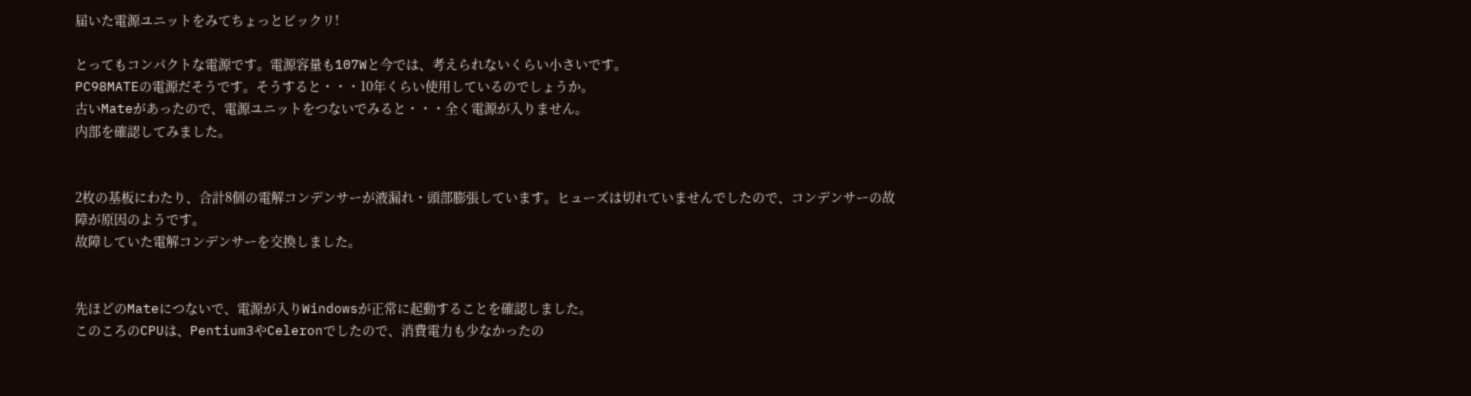届いた電源ユニットをみてちょっとビックリ!

とってもコンパクトな電源です。電源容量も107Wと今では、考えられないくらい小さいです。
PC98MATEの電源だそうです。そうすると・・・10年くらい使用しているのでしょうか。
古いMateがあったので、電源ユニットをつないでみると・・・全く電源が入りません。
内部を確認してみました。


2枚の基板にわたり、合計8個の電解コンデンサーが液漏れ・頭部膨張しています。ヒューズは切れていませんでしたので、コンデンサーの故障が原因のようです。
故障していた電解コンデンサーを交換しました。


先ほどのMateにつないで、電源が入りWindowsが正常に起動することを確認しました。
このころのCPUは、Pentium3やCeleronでしたので、消費電力も少なかったの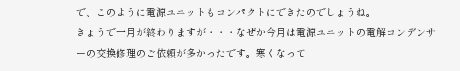で、このように電源ユニットもコンパクトにできたのでしょうね。
きょうで一月が終わりますが・・・なぜか今月は電源ユニットの電解コンデンサーの交換修理のご依頼が多かったです。寒くなって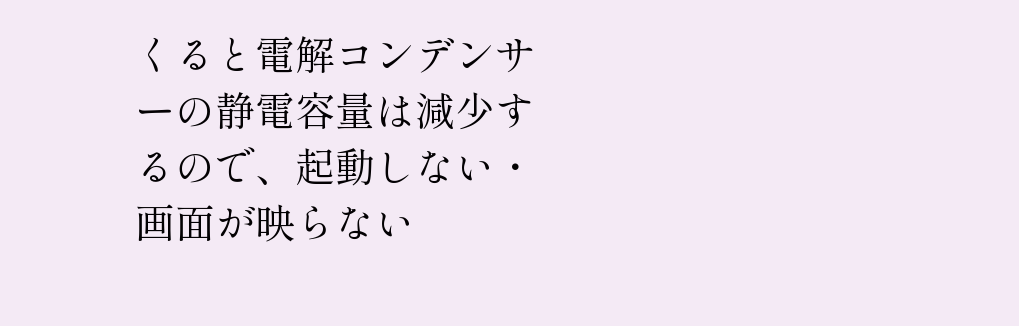くると電解コンデンサーの静電容量は減少するので、起動しない・画面が映らない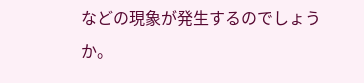などの現象が発生するのでしょうか。